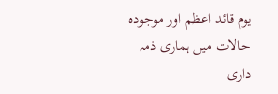یوم قائد اعظم اور موجودہ حالات میں ہماری ذمہ داری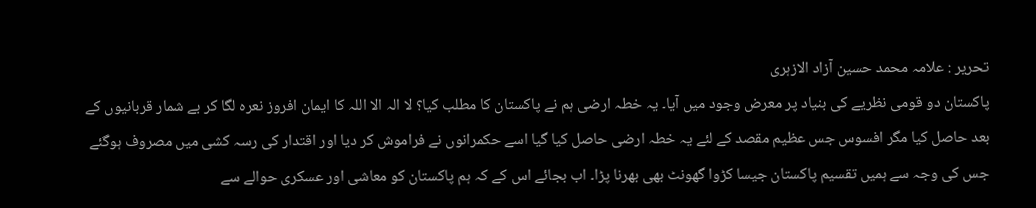تحریر : علامہ محمد حسین آزاد الازہری
پاکستان دو قومی نظریے کی بنیاد پر معرض وجود میں آیا۔ یہ خطہ ارضی ہم نے پاکستان کا مطلب کیا؟ لا الہ الا اللہ کا ایمان افروز نعرہ لگا کر بے شمار قربانیوں کے بعد حاصل کیا مگر افسوس جس عظیم مقصد کے لئے یہ خطہ ارضی حاصل کیا گیا اسے حکمرانوں نے فراموش کر دیا اور اقتدار کی رسہ کشی میں مصروف ہوگئے جس کی وجہ سے ہمیں تقسیم پاکستان جیسا کڑوا گھونٹ بھی بھرنا پڑا۔ اب بجائے اس کے کہ ہم پاکستان کو معاشی اور عسکری حوالے سے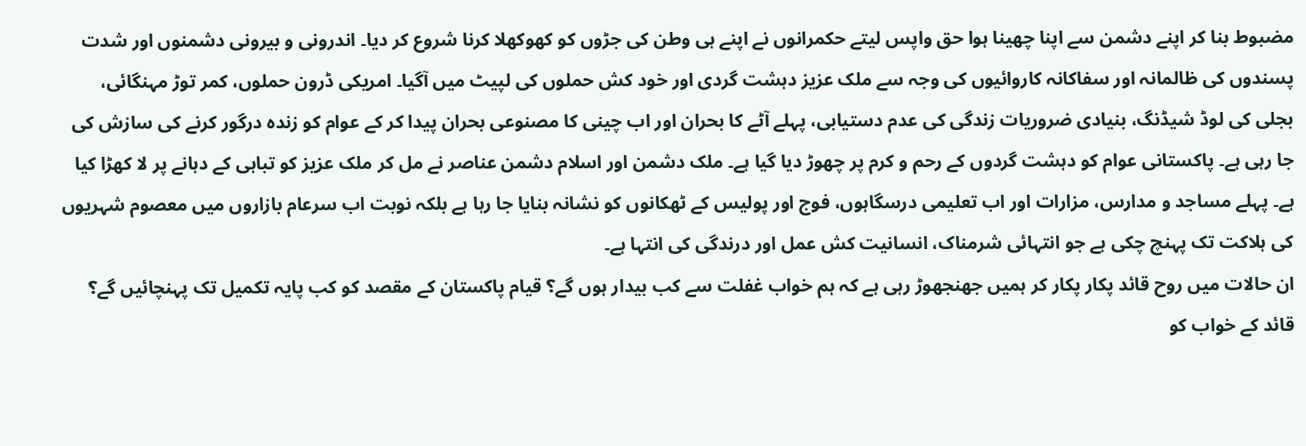مضبوط بنا کر اپنے دشمن سے اپنا چھینا ہوا حق واپس لیتے حکمرانوں نے اپنے ہی وطن کی جڑوں کو کھوکھلا کرنا شروع کر دیا۔ اندرونی و بیرونی دشمنوں اور شدت پسندوں کی ظالمانہ اور سفاکانہ کاروائیوں کی وجہ سے ملک عزیز دہشت گردی اور خود کش حملوں کی لپیٹ میں آگیا۔ امریکی ڈرون حملوں، کمر توڑ مہنگائی، بجلی کی لوڈ شیڈنگ، بنیادی ضروریات زندگی کی عدم دستیابی، پہلے آٹے کا بحران اور اب چینی کا مصنوعی بحران پیدا کر کے عوام کو زندہ درگور کرنے کی سازش کی جا رہی ہے۔ پاکستانی عوام کو دہشت گردوں کے رحم و کرم پر چھوڑ دیا گیا ہے۔ ملک دشمن اور اسلام دشمن عناصر نے مل کر ملک عزیز کو تباہی کے دہانے پر لا کھڑا کیا ہے۔ پہلے مساجد و مدارس، مزارات اور اب تعلیمی درسگاہوں، فوج اور پولیس کے ٹھکانوں کو نشانہ بنایا جا رہا ہے بلکہ نوبت اب سرعام بازاروں میں معصوم شہریوں کی ہلاکت تک پہنچ چکی ہے جو انتہائی شرمناک، انسانیت کش عمل اور درندگی کی انتہا ہے۔
ان حالات میں روح قائد پکار پکار کر ہمیں جھنجھوڑ رہی ہے کہ ہم خواب غفلت سے کب بیدار ہوں گے؟ قیام پاکستان کے مقصد کو کب پایہ تکمیل تک پہنچائیں گے؟ قائد کے خواب کو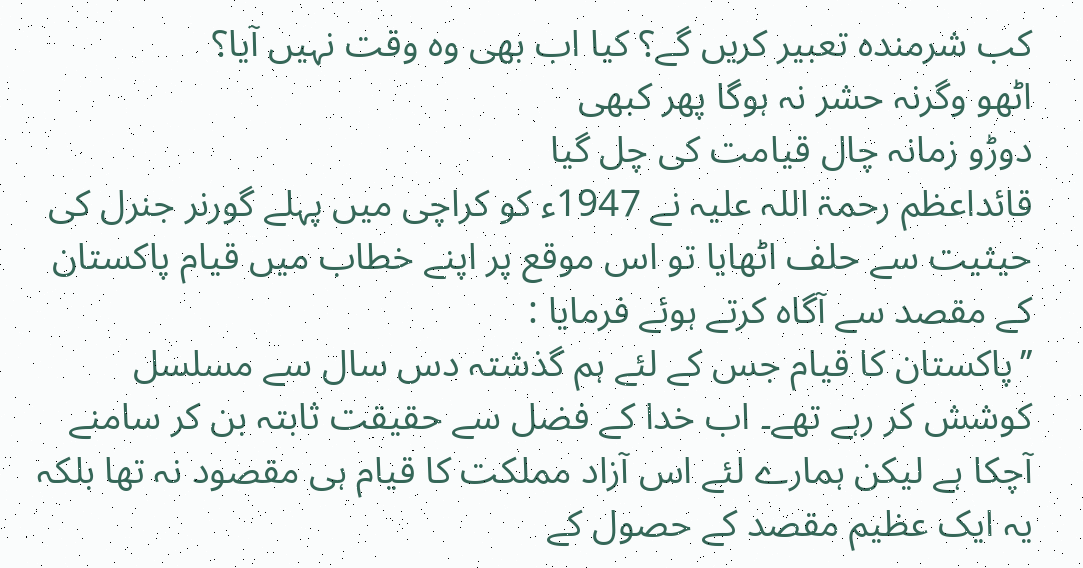کب شرمندہ تعبیر کریں گے؟ کیا اب بھی وہ وقت نہیں آیا؟
اٹھو وگرنہ حشر نہ ہوگا پھر کبھی
دوڑو زمانہ چال قیامت کی چل گیا
قائداعظم رحمۃ اللہ علیہ نے 1947ء کو کراچی میں پہلے گورنر جنرل کی حیثیت سے حلف اٹھایا تو اس موقع پر اپنے خطاب میں قیام پاکستان کے مقصد سے آگاہ کرتے ہوئے فرمایا :
’’پاکستان کا قیام جس کے لئے ہم گذشتہ دس سال سے مسلسل کوشش کر رہے تھے۔ اب خدا کے فضل سے حقیقت ثابتہ بن کر سامنے آچکا ہے لیکن ہمارے لئے اس آزاد مملکت کا قیام ہی مقصود نہ تھا بلکہ یہ ایک عظیم مقصد کے حصول کے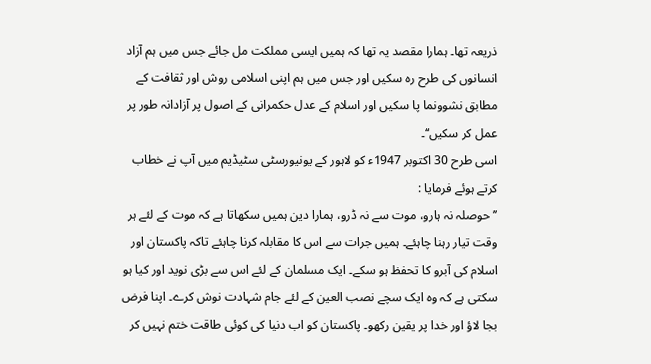ذریعہ تھا۔ ہمارا مقصد یہ تھا کہ ہمیں ایسی مملکت مل جائے جس میں ہم آزاد انسانوں کی طرح رہ سکیں اور جس میں ہم اپنی اسلامی روش اور ثقافت کے مطابق نشوونما پا سکیں اور اسلام کے عدل حکمرانی کے اصول پر آزادانہ طور پر عمل کر سکیں‘‘۔
اسی طرح 30 اکتوبر 1947ء کو لاہور کے یونیورسٹی سٹیڈیم میں آپ نے خطاب کرتے ہوئے فرمایا :
’’حوصلہ نہ ہارو، موت سے نہ ڈرو، ہمارا دین ہمیں سکھاتا ہے کہ موت کے لئے ہر وقت تیار رہنا چاہئے۔ ہمیں جرات سے اس کا مقابلہ کرنا چاہئے تاکہ پاکستان اور اسلام کی آبرو کا تحفظ ہو سکے۔ ایک مسلمان کے لئے اس سے بڑی نوید اور کیا ہو سکتی ہے کہ وہ ایک سچے نصب العین کے لئے جام شہادت نوش کرے۔ اپنا فرض بجا لاؤ اور خدا پر یقین رکھو۔ پاکستان کو اب دنیا کی کوئی طاقت ختم نہیں کر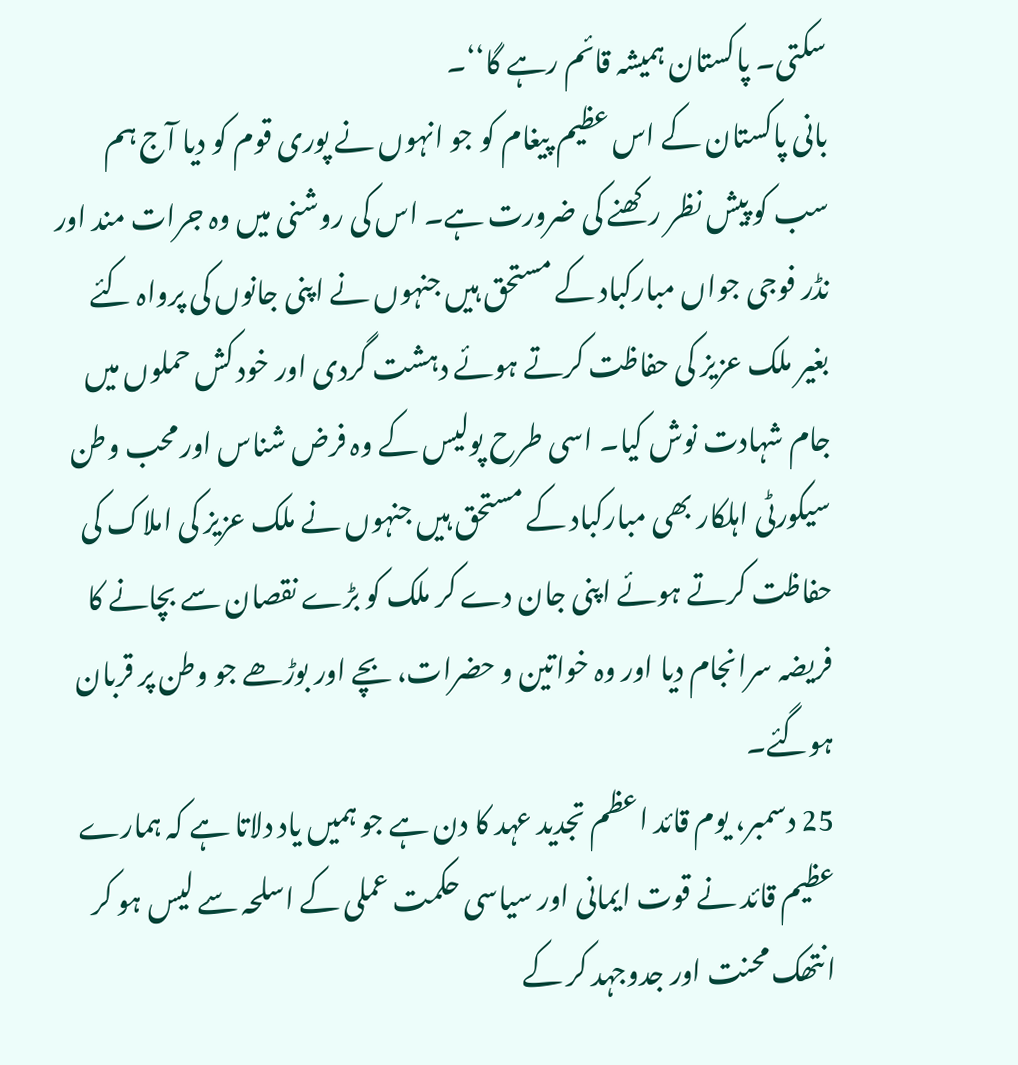سکتی۔ پاکستان ہمیشہ قائم رہے گا‘‘۔
بانی پاکستان کے اس عظیم پیغام کو جو انہوں نے پوری قوم کو دیا آج ہم سب کو پیش نظر رکھنے کی ضرورت ہے۔ اس کی روشنی میں وہ جرات مند اور نڈر فوجی جواں مبارکباد کے مستحق ہیں جنہوں نے اپنی جانوں کی پرواہ کئے بغیر ملک عزیز کی حفاظت کرتے ہوئے دہشت گردی اور خود کش حملوں میں جام شہادت نوش کیا۔ اسی طرح پولیس کے وہ فرض شناس اور محب وطن سیکورٹی اہلکار بھی مبارکباد کے مستحق ہیں جنہوں نے ملک عزیز کی املاک کی حفاظت کرتے ہوئے اپنی جان دے کر ملک کو بڑے نقصان سے بچانے کا فریضہ سرانجام دیا اور وہ خواتین و حضرات، بچے اور بوڑھے جو وطن پر قربان ہوگئے۔
25 دسمبر، یوم قائد اعظم تجدید عہد کا دن ہے جو ہمیں یاد دلاتا ہے کہ ہمارے عظیم قائد نے قوت ایمانی اور سیاسی حکمت عملی کے اسلحہ سے لیس ہو کر انتھک محنت اور جدوجہد کر کے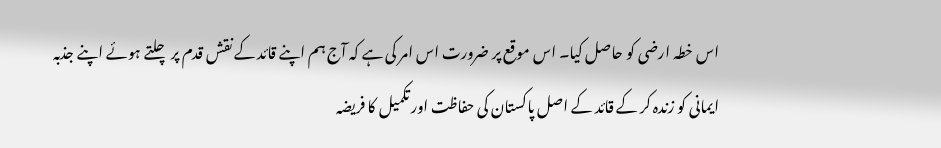اس خطہ ارضی کو حاصل کیا۔ اس موقع پر ضرورت اس امر کی ہے کہ آج ہم اپنے قائد کے نقش قدم پر چلتے ہوئے اپنے جذبہ ایمانی کو زندہ کر کے قائد کے اصل پاکستان کی حفاظت اور تکمیل کا فریضہ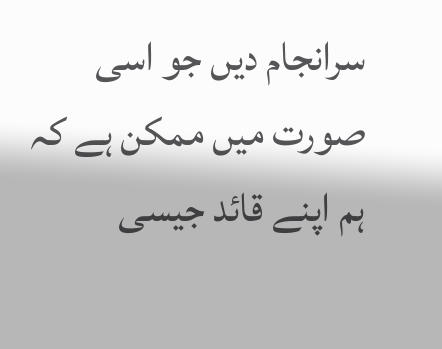سرانجام دیں جو اسی صورت میں ممکن ہے کہ ہم اپنے قائد جیسی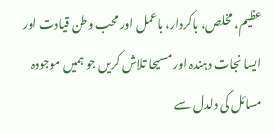عظیم، مخلص، باکردار، باعمل اور محب وطن قیادت اور ایسا نجات دہندہ اور مسیحا تلاش کریں جو ہمیں موجودہ مسائل کی دلدل سے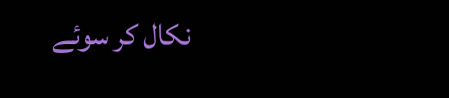نکال کر سوئے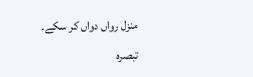منزل رواں دواں کر سکے۔
تبصرہ